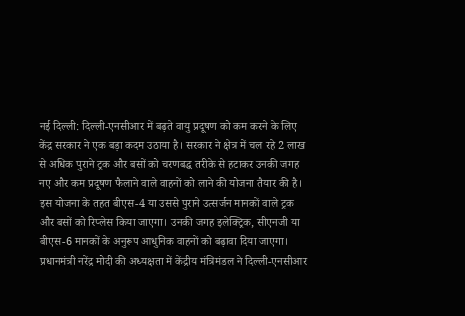नई दिल्ली: दिल्ली-एनसीआर में बढ़ते वायु प्रदूषण को कम करने के लिए केंद्र सरकार ने एक बड़ा कदम उठाया है। सरकार ने क्षेत्र में चल रहे 2 लाख से अधिक पुराने ट्रक और बसों को चरणबद्ध तरीके से हटाकर उनकी जगह नए और कम प्रदूषण फैलाने वाले वाहनों को लाने की योजना तैयार की है।
इस योजना के तहत बीएस-4 या उससे पुराने उत्सर्जन मानकों वाले ट्रक और बसों को रिप्लेस किया जाएगा। उनकी जगह इलेक्ट्रिक, सीएनजी या बीएस-6 मानकों के अनुरूप आधुनिक वाहनों को बढ़ावा दिया जाएगा।
प्रधानमंत्री नरेंद्र मोदी की अध्यक्षता में केंद्रीय मंत्रिमंडल ने दिल्ली-एनसीआर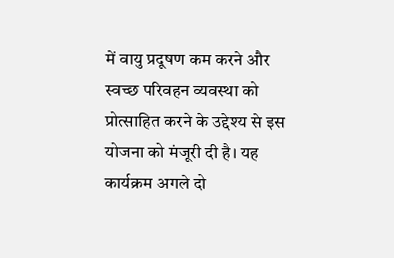में वायु प्रदूषण कम करने और स्वच्छ परिवहन व्यवस्था को प्रोत्साहित करने के उद्देश्य से इस योजना को मंजूरी दी है। यह कार्यक्रम अगले दो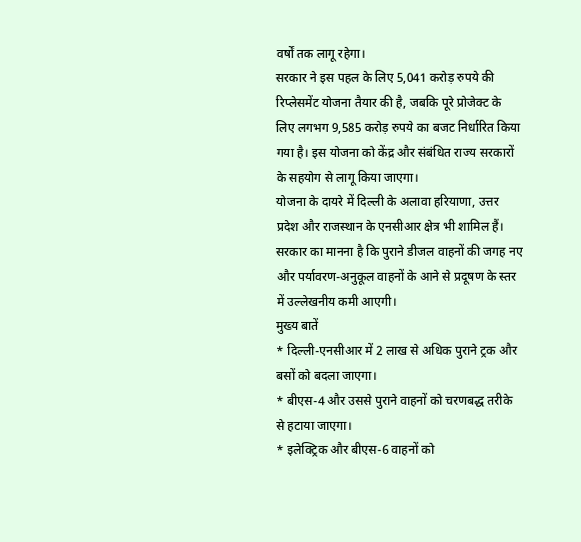वर्षों तक लागू रहेगा।
सरकार ने इस पहल के लिए 5,041 करोड़ रुपये की रिप्लेसमेंट योजना तैयार की है, जबकि पूरे प्रोजेक्ट के लिए लगभग 9,585 करोड़ रुपये का बजट निर्धारित किया गया है। इस योजना को केंद्र और संबंधित राज्य सरकारों के सहयोग से लागू किया जाएगा।
योजना के दायरे में दिल्ली के अलावा हरियाणा, उत्तर प्रदेश और राजस्थान के एनसीआर क्षेत्र भी शामिल हैं। सरकार का मानना है कि पुराने डीजल वाहनों की जगह नए और पर्यावरण-अनुकूल वाहनों के आने से प्रदूषण के स्तर में उल्लेखनीय कमी आएगी।
मुख्य बातें
* दिल्ली-एनसीआर में 2 लाख से अधिक पुराने ट्रक और बसों को बदला जाएगा।
* बीएस-4 और उससे पुराने वाहनों को चरणबद्ध तरीके से हटाया जाएगा।
* इलेक्ट्रिक और बीएस-6 वाहनों को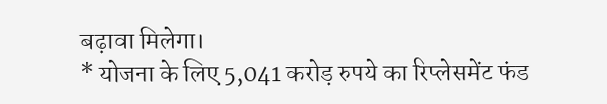बढ़ावा मिलेगा।
* योजना के लिए 5,041 करोड़ रुपये का रिप्लेसमेंट फंड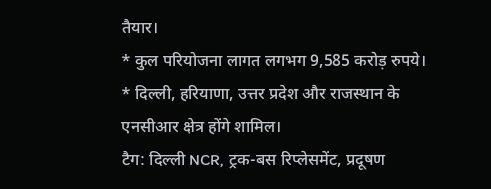तैयार।
* कुल परियोजना लागत लगभग 9,585 करोड़ रुपये।
* दिल्ली, हरियाणा, उत्तर प्रदेश और राजस्थान के एनसीआर क्षेत्र होंगे शामिल।
टैग: दिल्ली NCR, ट्रक-बस रिप्लेसमेंट, प्रदूषण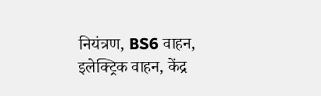नियंत्रण, BS6 वाहन, इलेक्ट्रिक वाहन, केंद्र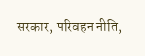सरकार, परिवहन नीति,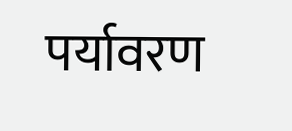पर्यावरण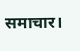समाचार।